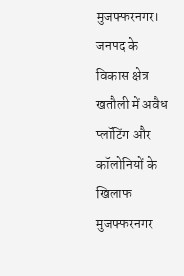मुजफ्फरनगर। जनपद के विकास क्षेत्र खतौली में अवैध प्लॉटिंग और कॉलोनियों के खिलाफ मुजफ्फरनगर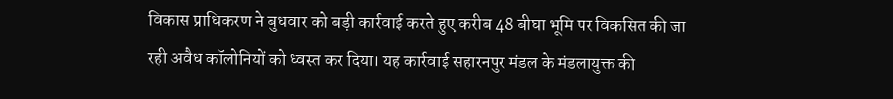विकास प्राधिकरण ने बुधवार को बड़ी कार्रवाई करते हुए करीब 48 बीघा भूमि पर विकसित की जा रही अवैध कॉलोनियों को ध्वस्त कर दिया। यह कार्रवाई सहारनपुर मंडल के मंडलायुक्त की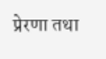प्रेरणा तथा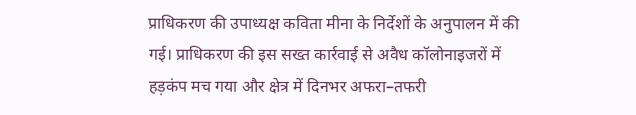प्राधिकरण की उपाध्यक्ष कविता मीना के निर्देशों के अनुपालन में की गई। प्राधिकरण की इस सख्त कार्रवाई से अवैध कॉलोनाइजरों में हड़कंप मच गया और क्षेत्र में दिनभर अफरा–तफरी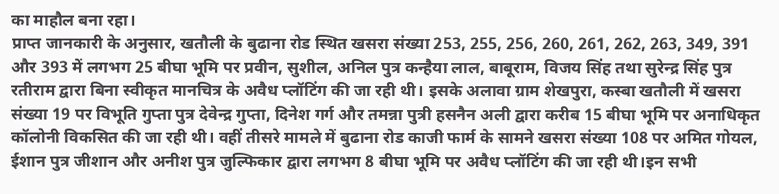का माहौल बना रहा।
प्राप्त जानकारी के अनुसार, खतौली के बुढाना रोड स्थित खसरा संख्या 253, 255, 256, 260, 261, 262, 263, 349, 391 और 393 में लगभग 25 बीघा भूमि पर प्रवीन, सुशील, अनिल पुत्र कन्हैया लाल, बाबूराम, विजय सिंह तथा सुरेन्द्र सिंह पुत्र रतीराम द्वारा बिना स्वीकृत मानचित्र के अवैध प्लॉटिंग की जा रही थी। इसके अलावा ग्राम शेखपुरा, कस्बा खतौली में खसरा संख्या 19 पर विभूति गुप्ता पुत्र देवेन्द्र गुप्ता, दिनेश गर्ग और तमन्ना पुत्री हसनैन अली द्वारा करीब 15 बीघा भूमि पर अनाधिकृत कॉलोनी विकसित की जा रही थी। वहीं तीसरे मामले में बुढाना रोड काजी फार्म के सामने खसरा संख्या 108 पर अमित गोयल, ईशान पुत्र जीशान और अनीश पुत्र जुल्फिकार द्वारा लगभग 8 बीघा भूमि पर अवैध प्लॉटिंग की जा रही थी।इन सभी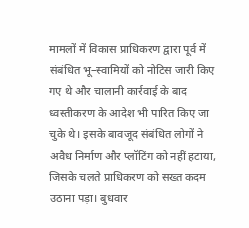मामलों में विकास प्राधिकरण द्वारा पूर्व में संबंधित भू–स्वामियों को नोटिस जारी किए गए थे और चालानी कार्रवाई के बाद ध्वस्तीकरण के आदेश भी पारित किए जा चुके थे। इसके बावजूद संबंधित लोगों ने अवैध निर्माण और प्लॉटिंग को नहीं हटाया, जिसके चलते प्राधिकरण को सख्त कदम उठाना पड़ा। बुधवार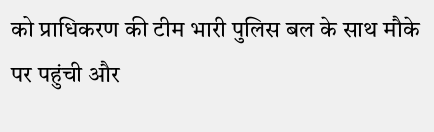को प्राधिकरण की टीम भारी पुलिस बल के साथ मौके पर पहुंची और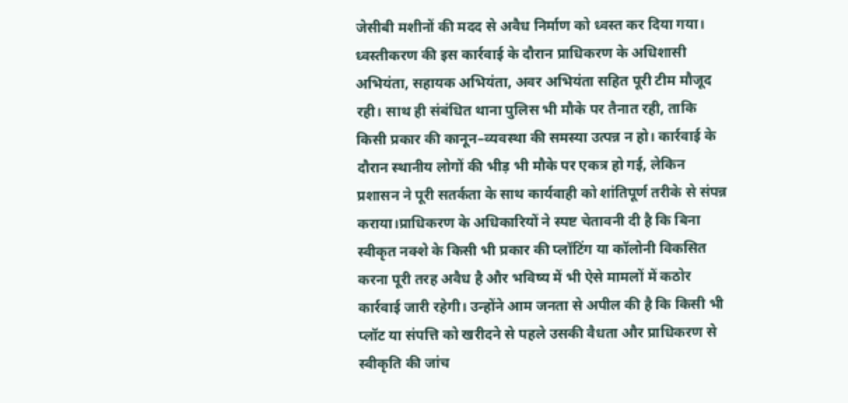जेसीबी मशीनों की मदद से अवैध निर्माण को ध्वस्त कर दिया गया।
ध्वस्तीकरण की इस कार्रवाई के दौरान प्राधिकरण के अधिशासी अभियंता, सहायक अभियंता, अवर अभियंता सहित पूरी टीम मौजूद रही। साथ ही संबंधित थाना पुलिस भी मौके पर तैनात रही, ताकि किसी प्रकार की कानून–व्यवस्था की समस्या उत्पन्न न हो। कार्रवाई के दौरान स्थानीय लोगों की भीड़ भी मौके पर एकत्र हो गई, लेकिन प्रशासन ने पूरी सतर्कता के साथ कार्यवाही को शांतिपूर्ण तरीके से संपन्न कराया।प्राधिकरण के अधिकारियों ने स्पष्ट चेतावनी दी है कि बिना स्वीकृत नक्शे के किसी भी प्रकार की प्लॉटिंग या कॉलोनी विकसित करना पूरी तरह अवैध है और भविष्य में भी ऐसे मामलों में कठोर कार्रवाई जारी रहेगी। उन्होंने आम जनता से अपील की है कि किसी भी प्लॉट या संपत्ति को खरीदने से पहले उसकी वैधता और प्राधिकरण से स्वीकृति की जांच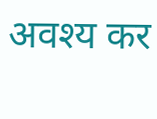अवश्य कर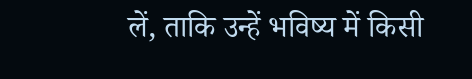लें, ताकि उन्हें भविष्य में किसी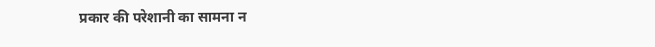प्रकार की परेशानी का सामना न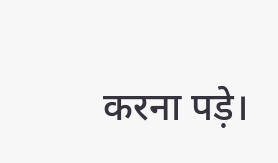करना पड़े।